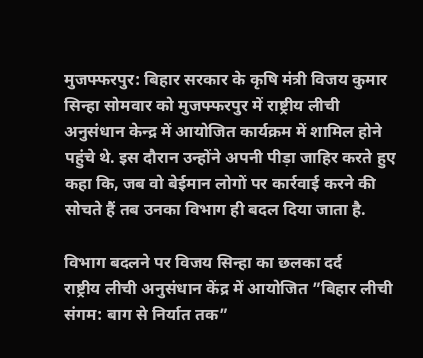मुजफ्फरपुर: बिहार सरकार के कृषि मंत्री विजय कुमार सिन्हा सोमवार को मुजफ्फरपुर में राष्ट्रीय लीची अनुसंधान केन्द्र में आयोजित कार्यक्रम में शामिल होने पहुंचे थे. इस दौरान उन्होंने अपनी पीड़ा जाहिर करते हुए कहा कि, जब वो बेईमान लोगों पर कार्रवाई करने की सोचते हैं तब उनका विभाग ही बदल दिया जाता है.

विभाग बदलने पर विजय सिन्हा का छलका दर्द
राष्ट्रीय लीची अनुसंधान केंद्र में आयोजित ”बिहार लीची संगम: बाग से निर्यात तक”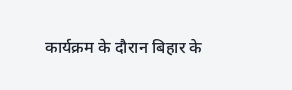कार्यक्रम के दौरान बिहार के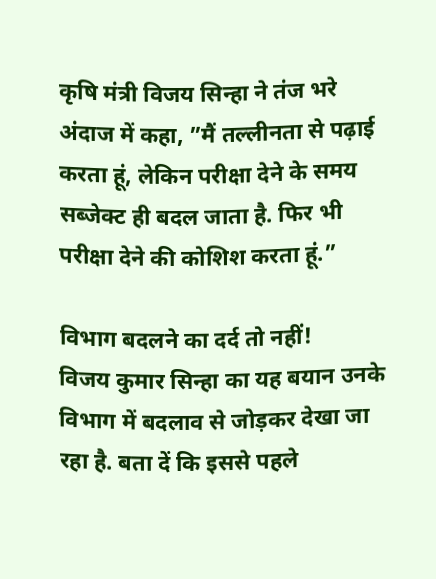कृषि मंत्री विजय सिन्हा ने तंज भरे अंदाज में कहा, ”मैं तल्लीनता से पढ़ाई करता हूं, लेकिन परीक्षा देने के समय सब्जेक्ट ही बदल जाता है. फिर भी परीक्षा देने की कोशिश करता हूं.”

विभाग बदलने का दर्द तो नहीं!
विजय कुमार सिन्हा का यह बयान उनके विभाग में बदलाव से जोड़कर देखा जा रहा है. बता दें कि इससे पहले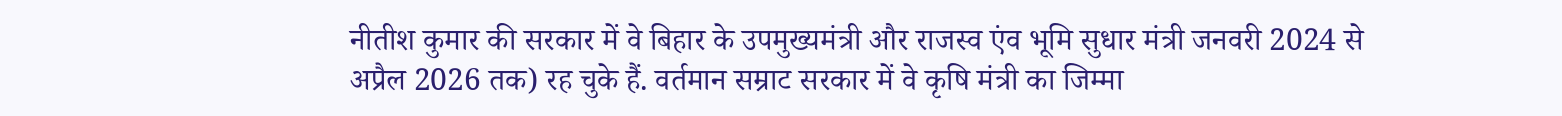नीतीश कुमार की सरकार में वे बिहार के उपमुख्यमंत्री और राजस्व एंव भूमि सुधार मंत्री जनवरी 2024 से अप्रैल 2026 तक) रह चुके हैं. वर्तमान सम्राट सरकार में वे कृषि मंत्री का जिम्मा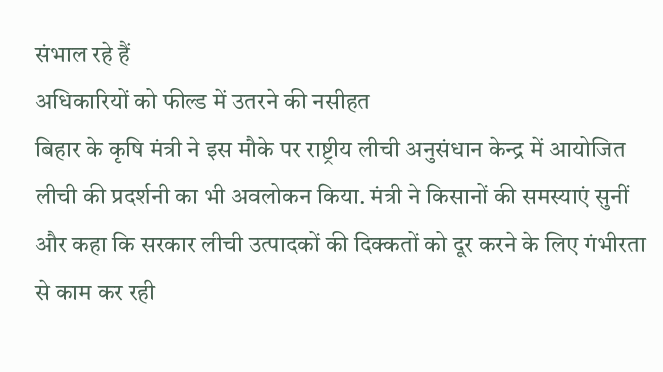संभाल रहे हैं
अधिकारियों को फील्ड में उतरने की नसीहत
बिहार के कृषि मंत्री ने इस मौके पर राष्ट्रीय लीची अनुसंधान केन्द्र में आयोजित लीची की प्रदर्शनी का भी अवलोकन किया. मंत्री ने किसानों की समस्याएं सुनीं और कहा कि सरकार लीची उत्पादकों की दिक्कतों को दूर करने के लिए गंभीरता से काम कर रही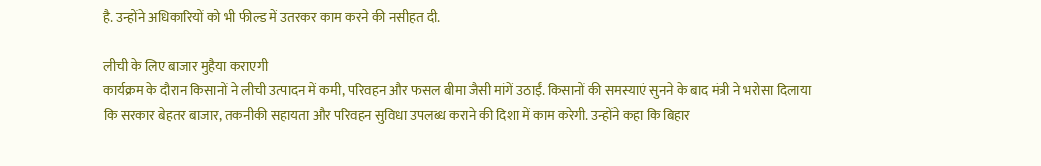है. उन्होंने अधिकारियों को भी फील्ड में उतरकर काम करने की नसीहत दी.

लीची के लिए बाजार मुहैया कराएगी
कार्यक्रम के दौरान किसानों ने लीची उत्पादन में कमी, परिवहन और फसल बीमा जैसी मांगें उठाईं. किसानों की समस्याएं सुनने के बाद मंत्री ने भरोसा दिलाया कि सरकार बेहतर बाजार, तकनीकी सहायता और परिवहन सुविधा उपलब्ध कराने की दिशा में काम करेगी. उन्होंने कहा कि बिहार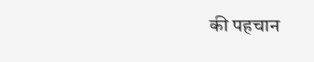की पहचान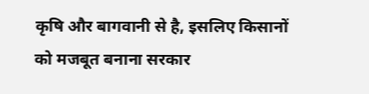कृषि और बागवानी से है, इसलिए किसानों को मजबूत बनाना सरकार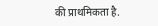की प्राथमिकता है.